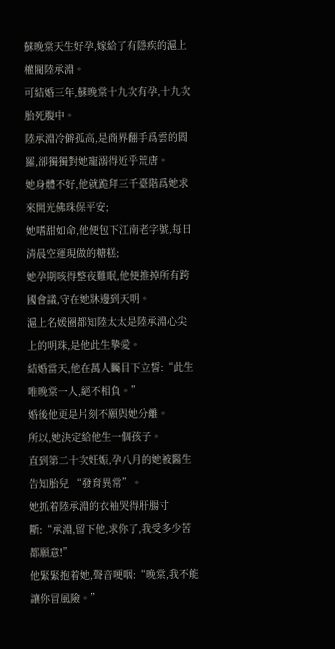蘇晚棠天生好孕,嫁給了有隱疾的滬上權閥陸承淵。
可結婚三年,蘇晚棠十九次有孕,十九次胎死腹中。
陸承淵冷僻孤高,是商界翻手爲雲的閻羅,卻獨獨對她寵溺得近乎荒唐。
她身體不好,他就跪拜三千臺階爲她求來開光佛珠保平安;
她嗜甜如命,他便包下江南老字號,每日清晨空運現做的糖糕;
她孕期咳得整夜難眠,他便推掉所有跨國會議,守在她牀邊到天明。
滬上名媛圈都知陸太太是陸承淵心尖上的明珠,是他此生摯愛。
結婚當天,他在萬人矚目下立誓:“此生唯晚棠一人,絕不相負。”
婚後他更是片刻不願與她分離。
所以,她決定給他生一個孩子。
直到第二十次妊娠,孕八月的她被醫生告知胎兒 “發育異常”。
她抓着陸承淵的衣袖哭得肝腸寸斷:“承淵,留下他,求你了,我受多少苦都願意!”
他緊緊抱着她,聲音哽咽:“晚棠,我不能讓你冒風險。”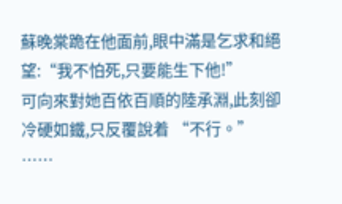蘇晚棠跪在他面前,眼中滿是乞求和絕望:“我不怕死,只要能生下他!”
可向來對她百依百順的陸承淵,此刻卻冷硬如鐵,只反覆說着 “不行。”
……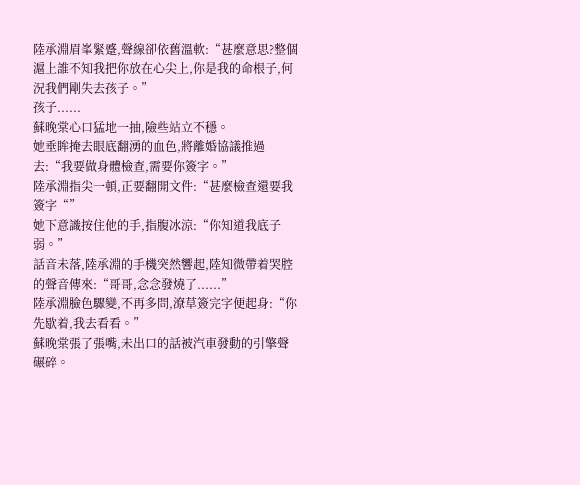陸承淵眉峯緊蹙,聲線卻依舊溫軟:“甚麼意思?整個滬上誰不知我把你放在心尖上,你是我的命根子,何況我們剛失去孩子。”
孩子......
蘇晚棠心口猛地一抽,險些站立不穩。
她垂眸掩去眼底翻湧的血色,將離婚協議推過去:“我要做身體檢查,需要你簽字。”
陸承淵指尖一頓,正要翻開文件:“甚麼檢查還要我簽字“”
她下意識按住他的手,指腹冰涼:“你知道我底子弱。”
話音未落,陸承淵的手機突然響起,陸知微帶着哭腔的聲音傳來:“哥哥,念念發燒了......”
陸承淵臉色驟變,不再多問,潦草簽完字便起身:“你先歇着,我去看看。”
蘇晚棠張了張嘴,未出口的話被汽車發動的引擎聲碾碎。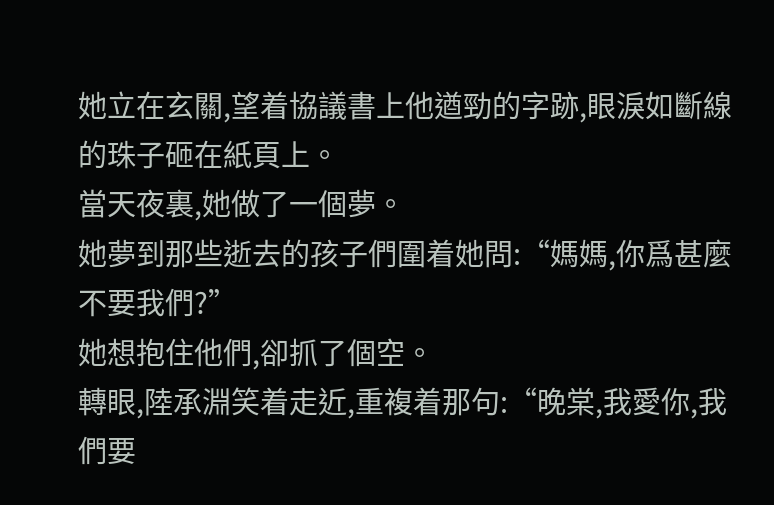她立在玄關,望着協議書上他遒勁的字跡,眼淚如斷線的珠子砸在紙頁上。
當天夜裏,她做了一個夢。
她夢到那些逝去的孩子們圍着她問:“媽媽,你爲甚麼不要我們?”
她想抱住他們,卻抓了個空。
轉眼,陸承淵笑着走近,重複着那句:“晚棠,我愛你,我們要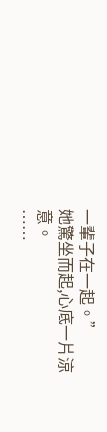一輩子在一起。”
她驚坐而起,心底一片涼意。
……